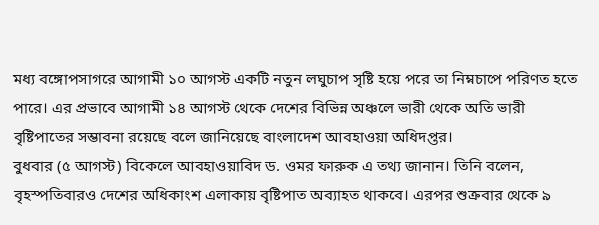মধ্য বঙ্গোপসাগরে আগামী ১০ আগস্ট একটি নতুন লঘুচাপ সৃষ্টি হয়ে পরে তা নিম্নচাপে পরিণত হতে পারে। এর প্রভাবে আগামী ১৪ আগস্ট থেকে দেশের বিভিন্ন অঞ্চলে ভারী থেকে অতি ভারী বৃষ্টিপাতের সম্ভাবনা রয়েছে বলে জানিয়েছে বাংলাদেশ আবহাওয়া অধিদপ্তর।
বুধবার (৫ আগস্ট) বিকেলে আবহাওয়াবিদ ড. ওমর ফারুক এ তথ্য জানান। তিনি বলেন, বৃহস্পতিবারও দেশের অধিকাংশ এলাকায় বৃষ্টিপাত অব্যাহত থাকবে। এরপর শুক্রবার থেকে ৯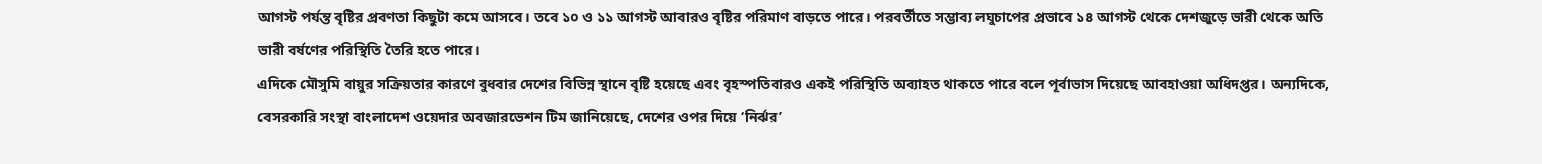আগস্ট পর্যন্ত বৃষ্টির প্রবণতা কিছুটা কমে আসবে। তবে ১০ ও ১১ আগস্ট আবারও বৃষ্টির পরিমাণ বাড়তে পারে। পরবর্তীতে সম্ভাব্য লঘুচাপের প্রভাবে ১৪ আগস্ট থেকে দেশজুড়ে ভারী থেকে অতি ভারী বর্ষণের পরিস্থিতি তৈরি হতে পারে।
এদিকে মৌসুমি বায়ুর সক্রিয়তার কারণে বুধবার দেশের বিভিন্ন স্থানে বৃষ্টি হয়েছে এবং বৃহস্পতিবারও একই পরিস্থিতি অব্যাহত থাকতে পারে বলে পূর্বাভাস দিয়েছে আবহাওয়া অধিদপ্তর। অন্যদিকে, বেসরকারি সংস্থা বাংলাদেশ ওয়েদার অবজারভেশন টিম জানিয়েছে, দেশের ওপর দিয়ে ‘নির্ঝর’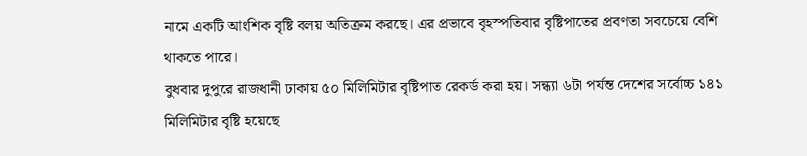নামে একটি আংশিক বৃষ্টি বলয় অতিক্রম করছে। এর প্রভাবে বৃহস্পতিবার বৃষ্টিপাতের প্রবণতা সবচেয়ে বেশি থাকতে পারে।
বুধবার দুপুরে রাজধানী ঢাকায় ৫০ মিলিমিটার বৃষ্টিপাত রেকর্ড করা হয়। সন্ধ্যা ৬টা পর্যন্ত দেশের সর্বোচ্চ ১৪১ মিলিমিটার বৃষ্টি হয়েছে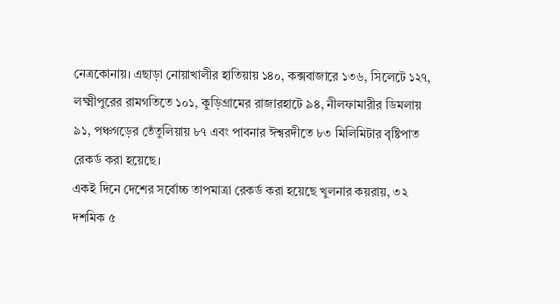নেত্রকোনায়। এছাড়া নোয়াখালীর হাতিয়ায় ১৪০, কক্সবাজারে ১৩৬, সিলেটে ১২৭, লক্ষ্মীপুরের রামগতিতে ১০১, কুড়িগ্রামের রাজারহাটে ৯৪, নীলফামারীর ডিমলায় ৯১, পঞ্চগড়ের তেঁতুলিয়ায় ৮৭ এবং পাবনার ঈশ্বরদীতে ৮৩ মিলিমিটার বৃষ্টিপাত রেকর্ড করা হয়েছে।
একই দিনে দেশের সর্বোচ্চ তাপমাত্রা রেকর্ড করা হয়েছে খুলনার কয়রায়, ৩২ দশমিক ৫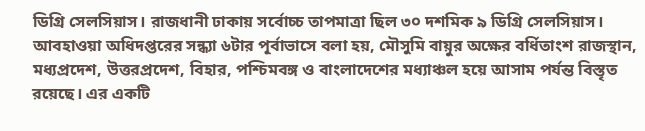ডিগ্রি সেলসিয়াস। রাজধানী ঢাকায় সর্বোচ্চ তাপমাত্রা ছিল ৩০ দশমিক ৯ ডিগ্রি সেলসিয়াস।
আবহাওয়া অধিদপ্তরের সন্ধ্যা ৬টার পূর্বাভাসে বলা হয়, মৌসুমি বায়ুর অক্ষের বর্ধিতাংশ রাজস্থান, মধ্যপ্রদেশ, উত্তরপ্রদেশ, বিহার, পশ্চিমবঙ্গ ও বাংলাদেশের মধ্যাঞ্চল হয়ে আসাম পর্যন্ত বিস্তৃত রয়েছে। এর একটি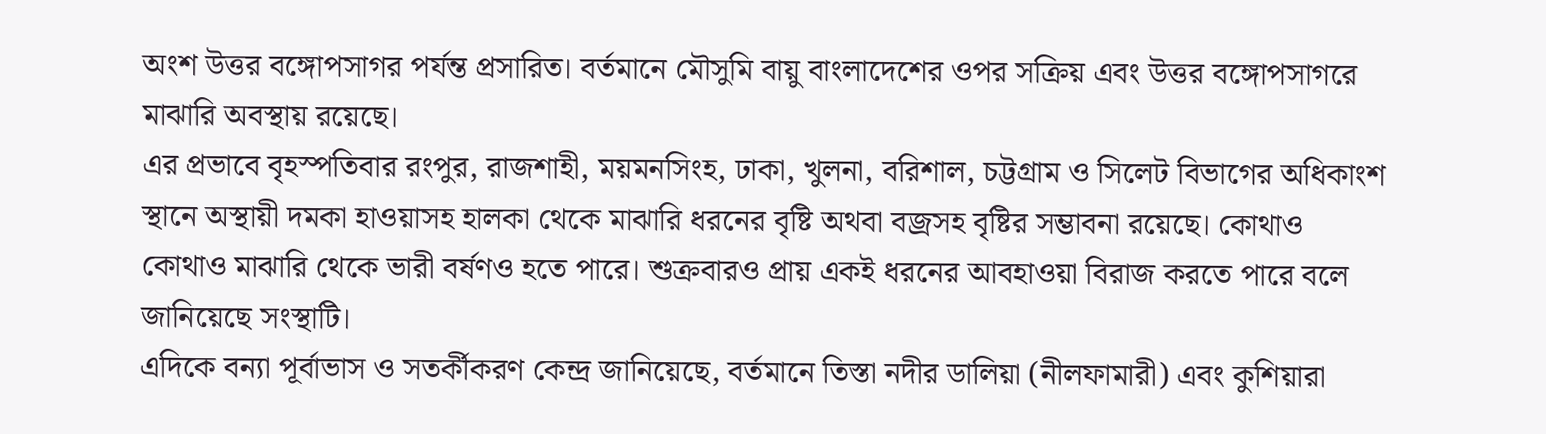অংশ উত্তর বঙ্গোপসাগর পর্যন্ত প্রসারিত। বর্তমানে মৌসুমি বায়ু বাংলাদেশের ওপর সক্রিয় এবং উত্তর বঙ্গোপসাগরে মাঝারি অবস্থায় রয়েছে।
এর প্রভাবে বৃহস্পতিবার রংপুর, রাজশাহী, ময়মনসিংহ, ঢাকা, খুলনা, বরিশাল, চট্টগ্রাম ও সিলেট বিভাগের অধিকাংশ স্থানে অস্থায়ী দমকা হাওয়াসহ হালকা থেকে মাঝারি ধরনের বৃষ্টি অথবা বজ্রসহ বৃষ্টির সম্ভাবনা রয়েছে। কোথাও কোথাও মাঝারি থেকে ভারী বর্ষণও হতে পারে। শুক্রবারও প্রায় একই ধরনের আবহাওয়া বিরাজ করতে পারে বলে জানিয়েছে সংস্থাটি।
এদিকে বন্যা পূর্বাভাস ও সতর্কীকরণ কেন্দ্র জানিয়েছে, বর্তমানে তিস্তা নদীর ডালিয়া (নীলফামারী) এবং কুশিয়ারা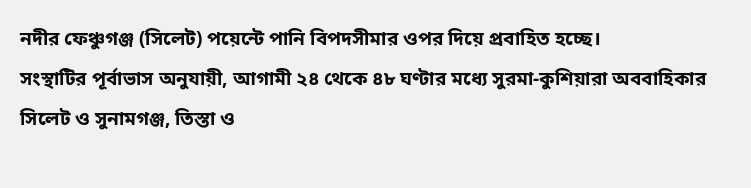নদীর ফেঞ্চুগঞ্জ (সিলেট) পয়েন্টে পানি বিপদসীমার ওপর দিয়ে প্রবাহিত হচ্ছে।
সংস্থাটির পূর্বাভাস অনুযায়ী, আগামী ২৪ থেকে ৪৮ ঘণ্টার মধ্যে সুরমা-কুশিয়ারা অববাহিকার সিলেট ও সুনামগঞ্জ, তিস্তা ও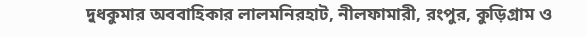দুধকুমার অববাহিকার লালমনিরহাট, নীলফামারী, রংপুর, কুড়িগ্রাম ও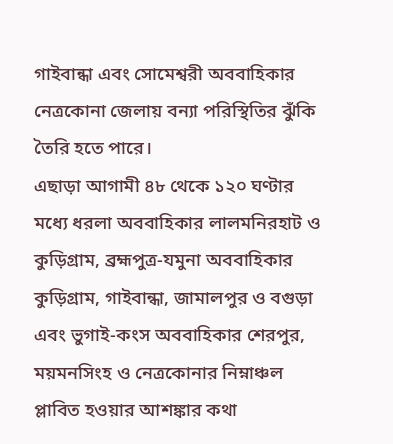গাইবান্ধা এবং সোমেশ্বরী অববাহিকার নেত্রকোনা জেলায় বন্যা পরিস্থিতির ঝুঁকি তৈরি হতে পারে।
এছাড়া আগামী ৪৮ থেকে ১২০ ঘণ্টার মধ্যে ধরলা অববাহিকার লালমনিরহাট ও কুড়িগ্রাম, ব্রহ্মপুত্র-যমুনা অববাহিকার কুড়িগ্রাম, গাইবান্ধা, জামালপুর ও বগুড়া এবং ভুগাই-কংস অববাহিকার শেরপুর, ময়মনসিংহ ও নেত্রকোনার নিম্নাঞ্চল প্লাবিত হওয়ার আশঙ্কার কথা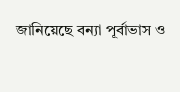জানিয়েছে বন্যা পূর্বাভাস ও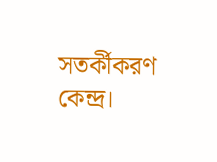সতর্কীকরণ কেন্দ্র।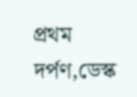প্রথম দর্পণ,ডেস্ক